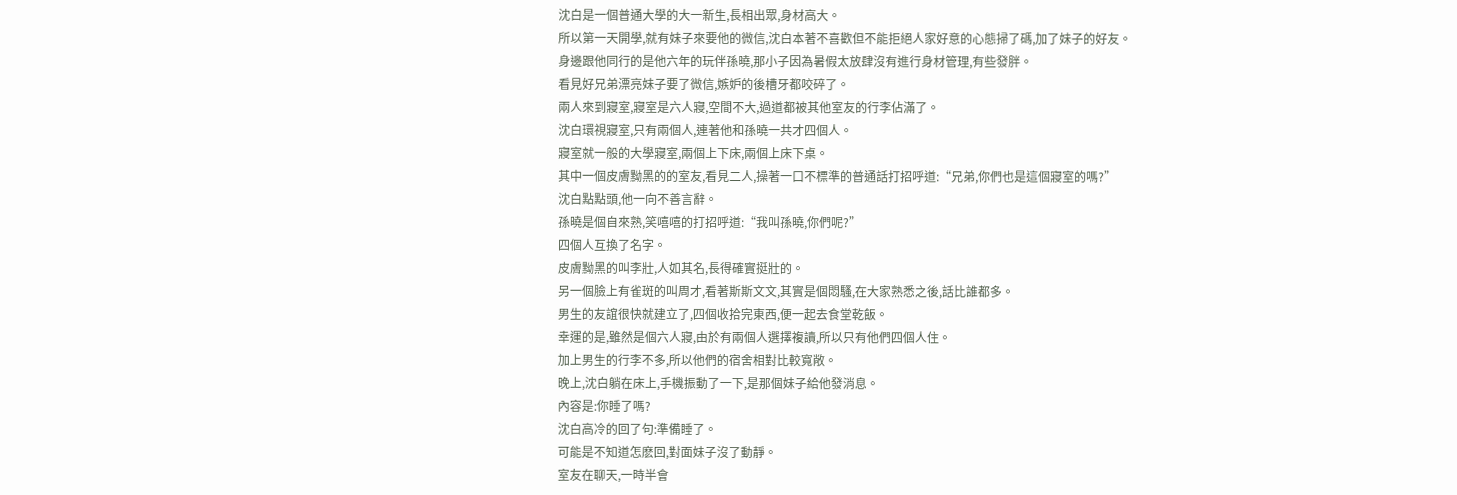沈白是一個普通大學的大一新生,長相出眾,身材高大。
所以第一天開學,就有妹子來要他的微信,沈白本著不喜歡但不能拒絕人家好意的心態掃了碼,加了妹子的好友。
身邊跟他同行的是他六年的玩伴孫曉,那小子因為暑假太放肆沒有進行身材管理,有些發胖。
看見好兄弟漂亮妹子要了微信,嫉妒的後槽牙都咬碎了。
兩人來到寢室,寢室是六人寢,空間不大,過道都被其他室友的行李佔滿了。
沈白環視寢室,只有兩個人,連著他和孫曉一共才四個人。
寢室就一般的大學寢室,兩個上下床,兩個上床下桌。
其中一個皮膚黝黑的的室友,看見二人,操著一口不標準的普通話打招呼道:“兄弟,你們也是這個寢室的嗎?”
沈白點點頭,他一向不善言辭。
孫曉是個自來熟,笑嘻嘻的打招呼道:“我叫孫曉,你們呢?”
四個人互換了名字。
皮膚黝黑的叫李壯,人如其名,長得確實挺壯的。
另一個臉上有雀斑的叫周才,看著斯斯文文,其實是個悶騷,在大家熟悉之後,話比誰都多。
男生的友誼很快就建立了,四個收拾完東西,便一起去食堂乾飯。
幸運的是,雖然是個六人寢,由於有兩個人選擇複讀,所以只有他們四個人住。
加上男生的行李不多,所以他們的宿舍相對比較寬敞。
晚上,沈白躺在床上,手機振動了一下,是那個妹子給他發消息。
內容是:你睡了嗎?
沈白高冷的回了句:準備睡了。
可能是不知道怎麽回,對面妹子沒了動靜。
室友在聊天,一時半會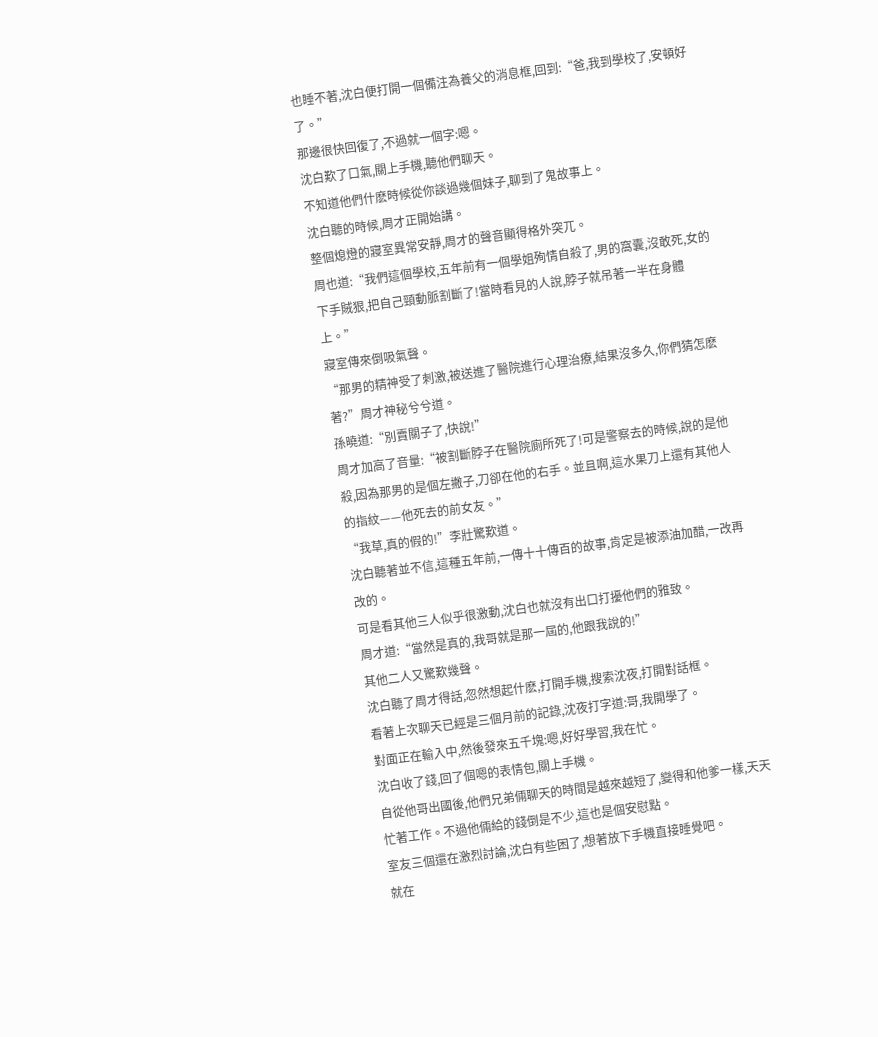也睡不著,沈白便打開一個備注為養父的消息框,回到:“爸,我到學校了,安頓好了。”
那邊很快回復了,不過就一個字:嗯。
沈白歎了口氣,關上手機,聽他們聊天。
不知道他們什麽時候從你談過幾個妹子,聊到了鬼故事上。
沈白聽的時候,周才正開始講。
整個熄燈的寢室異常安靜,周才的聲音顯得格外突兀。
周也道:“我們這個學校,五年前有一個學姐殉情自殺了,男的窩囊,沒敢死,女的下手賊狠,把自己頸動脈割斷了!當時看見的人說,脖子就吊著一半在身體上。”
寢室傳來倒吸氣聲。
“那男的精神受了刺激,被送進了醫院進行心理治療,結果沒多久,你們猜怎麽著?”周才神秘兮兮道。
孫曉道:“別賣關子了,快說!”
周才加高了音量:“被割斷脖子在醫院廁所死了!可是警察去的時候,說的是他殺,因為那男的是個左撇子,刀卻在他的右手。並且啊,這水果刀上還有其他人的指紋——他死去的前女友。”
“我草,真的假的!”李壯驚歎道。
沈白聽著並不信,這種五年前,一傳十十傳百的故事,肯定是被添油加醋,一改再改的。
可是看其他三人似乎很激動,沈白也就沒有出口打擾他們的雅致。
周才道:“當然是真的,我哥就是那一屆的,他跟我說的!”
其他二人又驚歎幾聲。
沈白聽了周才得話,忽然想起什麽,打開手機,搜索沈夜,打開對話框。
看著上次聊天已經是三個月前的記錄,沈夜打字道:哥,我開學了。
對面正在輸入中,然後發來五千塊:嗯,好好學習,我在忙。
沈白收了錢,回了個嗯的表情包,關上手機。
自從他哥出國後,他們兄弟倆聊天的時間是越來越短了,變得和他爹一樣,天天忙著工作。不過他倆給的錢倒是不少,這也是個安慰點。
室友三個還在激烈討論,沈白有些困了,想著放下手機直接睡覺吧。
就在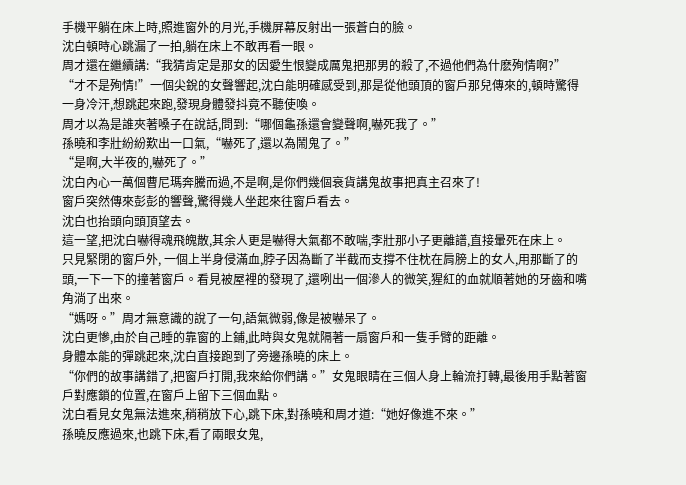手機平躺在床上時,照進窗外的月光,手機屏幕反射出一張蒼白的臉。
沈白頓時心跳漏了一拍,躺在床上不敢再看一眼。
周才還在繼續講:“我猜肯定是那女的因愛生恨變成厲鬼把那男的殺了,不過他們為什麽殉情啊?”
“才不是殉情!”一個尖銳的女聲響起,沈白能明確感受到,那是從他頭頂的窗戶那兒傳來的,頓時驚得一身冷汗,想跳起來跑,發現身體發抖竟不聽使喚。
周才以為是誰夾著嗓子在說話,問到:“哪個龜孫還會變聲啊,嚇死我了。”
孫曉和李壯紛紛歎出一口氣,“嚇死了,還以為鬧鬼了。”
“是啊,大半夜的,嚇死了。”
沈白內心一萬個曹尼瑪奔騰而過,不是啊,是你們幾個衰貨講鬼故事把真主召來了!
窗戶突然傳來彭彭的響聲,驚得幾人坐起來往窗戶看去。
沈白也抬頭向頭頂望去。
這一望,把沈白嚇得魂飛魄散,其余人更是嚇得大氣都不敢喘,李壯那小子更離譜,直接暈死在床上。
只見緊閉的窗戶外, 一個上半身侵滿血,脖子因為斷了半截而支撐不住枕在肩膀上的女人,用那斷了的頭,一下一下的撞著窗戶。看見被屋裡的發現了,還咧出一個滲人的微笑,猩紅的血就順著她的牙齒和嘴角淌了出來。
“媽呀。”周才無意識的說了一句,語氣微弱,像是被嚇呆了。
沈白更慘,由於自己睡的靠窗的上鋪,此時與女鬼就隔著一扇窗戶和一隻手臂的距離。
身體本能的彈跳起來,沈白直接跑到了旁邊孫曉的床上。
“你們的故事講錯了,把窗戶打開,我來給你們講。”女鬼眼睛在三個人身上輪流打轉,最後用手點著窗戶對應鎖的位置,在窗戶上留下三個血點。
沈白看見女鬼無法進來,稍稍放下心,跳下床,對孫曉和周才道:“她好像進不來。”
孫曉反應過來,也跳下床,看了兩眼女鬼,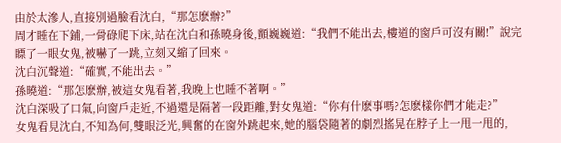由於太滲人,直接別過臉看沈白,“那怎麽辦?”
周才睡在下鋪,一骨碌爬下床,站在沈白和孫曉身後,顫巍巍道:“我們不能出去,樓道的窗戶可沒有關!”說完瞟了一眼女鬼,被嚇了一跳,立刻又縮了回來。
沈白沉聲道:“確實,不能出去。”
孫曉道:“那怎麽辦,被這女鬼看著,我晚上也睡不著啊。”
沈白深吸了口氣,向窗戶走近,不過還是隔著一段距離,對女鬼道:“你有什麽事嗎?怎麽樣你們才能走?”
女鬼看見沈白,不知為何,雙眼泛光,興奮的在窗外跳起來,她的腦袋隨著的劇烈搖晃在脖子上一甩一甩的,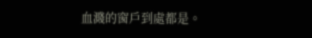血濺的窗戶到處都是。